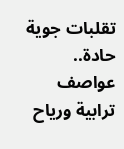تقلبات جوية حادة.. عواصف ترابية ورياح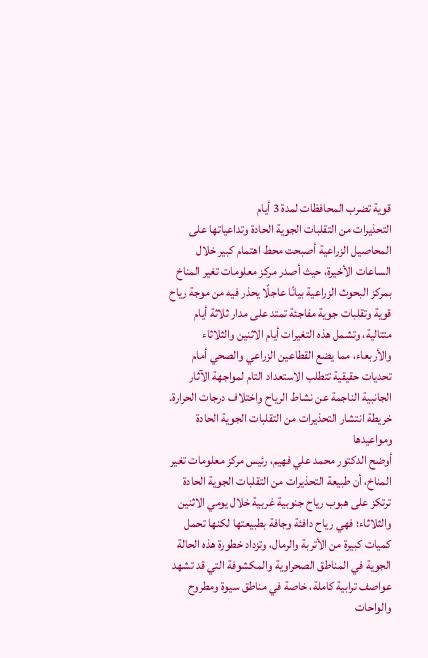قوية تضرب المحافظات لمدة 3 أيام
التحذيرات من التقلبات الجوية الحادة وتداعياتها على المحاصيل الزراعية أصبحت محط اهتمام كبير خلال الساعات الأخيرة، حيث أصدر مركز معلومات تغير المناخ بمركز البحوث الزراعية بيانًا عاجلًا يحذر فيه من موجة رياح قوية وتقلبات جوية مفاجئة تمتد على مدار ثلاثة أيام متتالية، وتشمل هذه التغيرات أيام الاثنين والثلاثاء والأربعاء، مما يضع القطاعين الزراعي والصحي أمام تحديات حقيقية تتطلب الاستعداد التام لمواجهة الآثار الجانبية الناجمة عن نشاط الرياح واختلاف درجات الحرارة.
خريطة انتشار التحذيرات من التقلبات الجوية الحادة ومواعيدها
أوضح الدكتور محمد علي فهيم، رئيس مركز معلومات تغير المناخ، أن طبيعة التحذيرات من التقلبات الجوية الحادة ترتكز على هبوب رياح جنوبية غربية خلال يومي الاثنين والثلاثاء؛ فهي رياح دافئة وجافة بطبيعتها لكنها تحمل كميات كبيرة من الأتربة والرمال، وتزداد خطورة هذه الحالة الجوية في المناطق الصحراوية والمكشوفة التي قد تشهد عواصف ترابية كاملة، خاصة في مناطق سيوة ومطروح والواحات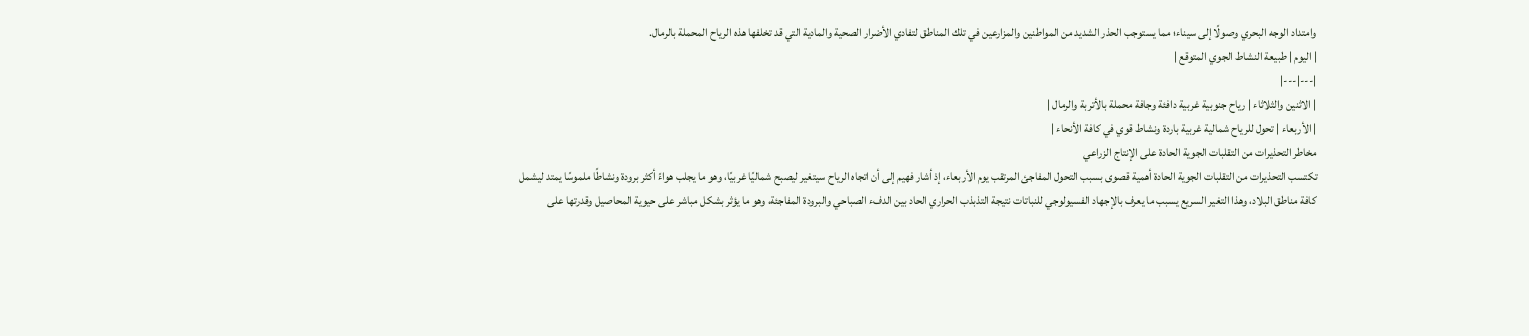وامتداد الوجه البحري وصولًا إلى سيناء؛ مما يستوجب الحذر الشديد من المواطنين والمزارعين في تلك المناطق لتفادي الأضرار الصحية والمادية التي قد تخلفها هذه الرياح المحملة بالرمال.
| اليوم | طبيعة النشاط الجوي المتوقع |
|---|---|
| الاثنين والثلاثاء | رياح جنوبية غربية دافئة وجافة محملة بالأتربة والرمال |
| الأربعاء | تحول للرياح شمالية غربية باردة ونشاط قوي في كافة الأنحاء |
مخاطر التحذيرات من التقلبات الجوية الحادة على الإنتاج الزراعي
تكتسب التحذيرات من التقلبات الجوية الحادة أهمية قصوى بسبب التحول المفاجئ المرتقب يوم الأربعاء، إذ أشار فهيم إلى أن اتجاه الرياح سيتغير ليصبح شماليًا غربيًا، وهو ما يجلب هواءً أكثر برودة ونشاطًا ملموسًا يمتد ليشمل كافة مناطق البلاد، وهذا التغير السريع يسبب ما يعرف بالإجهاد الفسيولوجي للنباتات نتيجة التذبذب الحراري الحاد بين الدفء الصباحي والبرودة المفاجئة، وهو ما يؤثر بشكل مباشر على حيوية المحاصيل وقدرتها على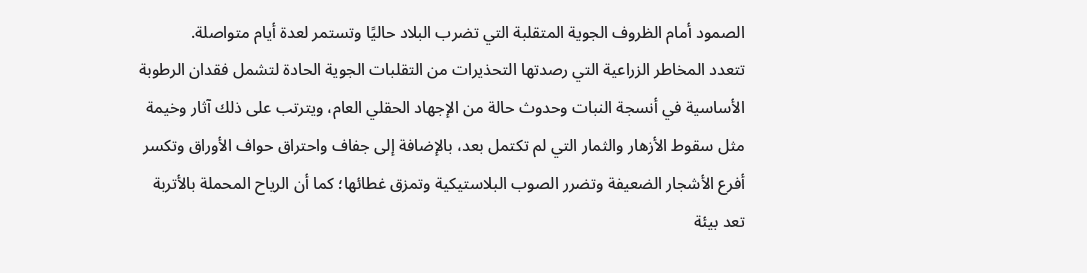الصمود أمام الظروف الجوية المتقلبة التي تضرب البلاد حاليًا وتستمر لعدة أيام متواصلة.
تتعدد المخاطر الزراعية التي رصدتها التحذيرات من التقلبات الجوية الحادة لتشمل فقدان الرطوبة الأساسية في أنسجة النبات وحدوث حالة من الإجهاد الحقلي العام، ويترتب على ذلك آثار وخيمة مثل سقوط الأزهار والثمار التي لم تكتمل بعد، بالإضافة إلى جفاف واحتراق حواف الأوراق وتكسر أفرع الأشجار الضعيفة وتضرر الصوب البلاستيكية وتمزق غطائها؛ كما أن الرياح المحملة بالأتربة تعد بيئة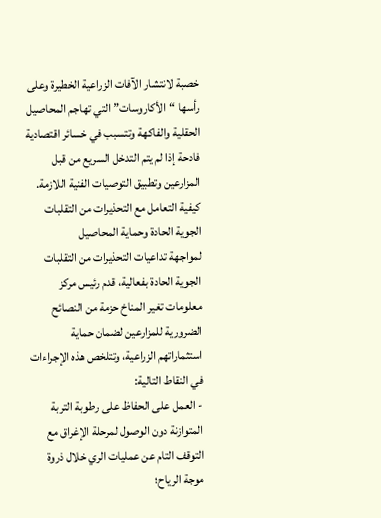خصبة لانتشار الآفات الزراعية الخطيرة وعلى رأسها “الأكاروسات” التي تهاجم المحاصيل الحقلية والفاكهة وتتسبب في خسائر اقتصادية فادحة إذا لم يتم التدخل السريع من قبل المزارعين وتطبيق التوصيات الفنية اللازمة.
كيفية التعامل مع التحذيرات من التقلبات الجوية الحادة وحماية المحاصيل
لمواجهة تداعيات التحذيرات من التقلبات الجوية الحادة بفعالية، قدم رئيس مركز معلومات تغير المناخ حزمة من النصائح الضرورية للمزارعين لضمان حماية استثماراتهم الزراعية، وتتلخص هذه الإجراءات في النقاط التالية:
- العمل على الحفاظ على رطوبة التربة المتوازنة دون الوصول لمرحلة الإغراق مع التوقف التام عن عمليات الري خلال ذروة موجة الرياح؛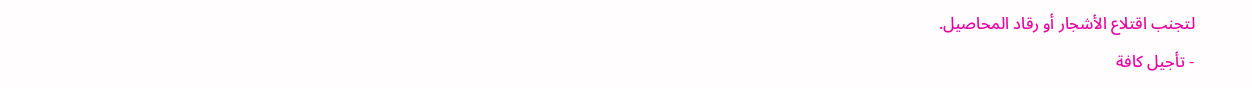لتجنب اقتلاع الأشجار أو رقاد المحاصيل.
- تأجيل كافة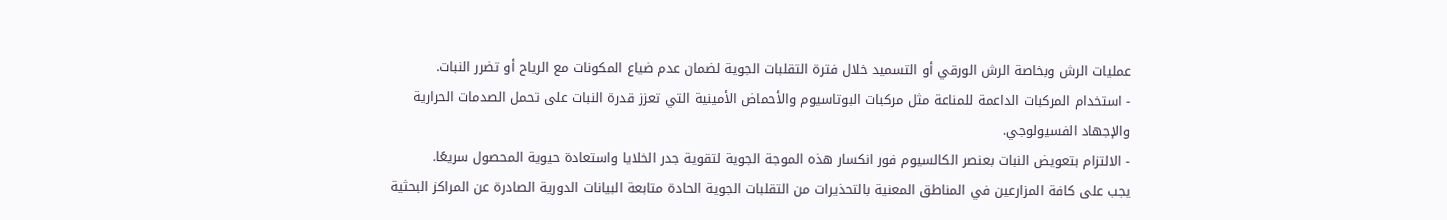عمليات الرش وبخاصة الرش الورقي أو التسميد خلال فترة التقلبات الجوية لضمان عدم ضياع المكونات مع الرياح أو تضرر النبات.
- استخدام المركبات الداعمة للمناعة مثل مركبات البوتاسيوم والأحماض الأمينية التي تعزز قدرة النبات على تحمل الصدمات الحرارية والإجهاد الفسيولوجي.
- الالتزام بتعويض النبات بعنصر الكالسيوم فور انكسار هذه الموجة الجوية لتقوية جدر الخلايا واستعادة حيوية المحصول سريعًا.
يجب على كافة المزارعين في المناطق المعنية بالتحذيرات من التقلبات الجوية الحادة متابعة البيانات الدورية الصادرة عن المراكز البحثية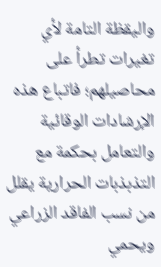واليقظة التامة لأي تغيرات تطرأ على محاصيلهم؛ فاتباع هذه الإرشادات الوقائية والتعامل بحكمة مع التذبذبات الحرارية يقلل من نسب الفاقد الزراعي ويحمي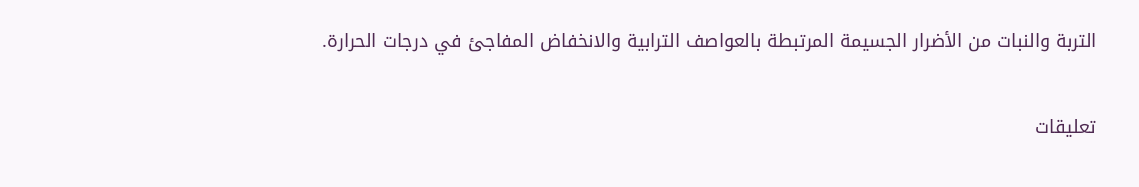التربة والنبات من الأضرار الجسيمة المرتبطة بالعواصف الترابية والانخفاض المفاجئ في درجات الحرارة.

تعليقات